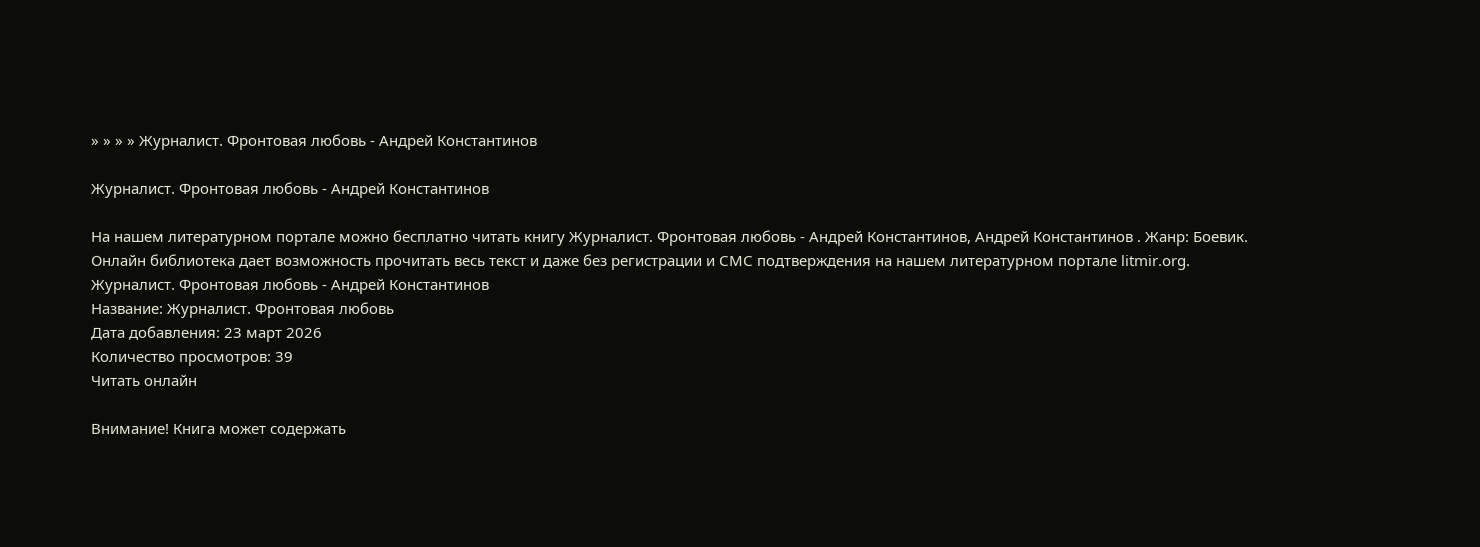» » » » Журналист. Фронтовая любовь - Андрей Константинов

Журналист. Фронтовая любовь - Андрей Константинов

На нашем литературном портале можно бесплатно читать книгу Журналист. Фронтовая любовь - Андрей Константинов, Андрей Константинов . Жанр: Боевик. Онлайн библиотека дает возможность прочитать весь текст и даже без регистрации и СМС подтверждения на нашем литературном портале litmir.org.
Журналист. Фронтовая любовь - Андрей Константинов
Название: Журналист. Фронтовая любовь
Дата добавления: 23 март 2026
Количество просмотров: 39
Читать онлайн

Внимание! Книга может содержать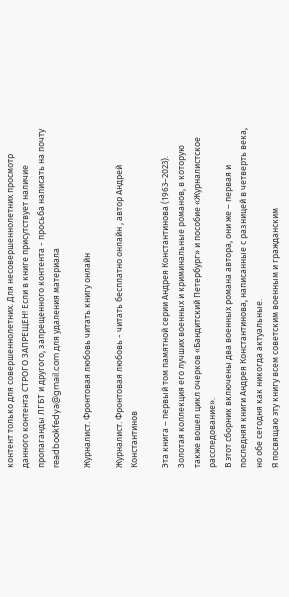контент только для совершеннолетних. Для несовершеннолетних просмотр данного контента СТРОГО ЗАПРЕЩЕН! Если в книге присутствует наличие пропаганды ЛГБТ и другого, запрещенного контента - просьба написать на почту readbookfedya@gmail.com для удаления материала

Журналист. Фронтовая любовь читать книгу онлайн

Журналист. Фронтовая любовь - читать бесплатно онлайн , автор Андрей Константинов

Эта книга – первый том памятной серии Андрея Константинова (1963–2023). Золотая коллекция его лучших военных и криминальные романов, в которую также вошел цикл очерков «Бандитский Петербург» и пособие «Журналистское расследование».
В этот сборник включены два военных романа автора, они же – первая и последняя книги Андрея Константинова, написанные с разницей в четверть века, но обе сегодня как никогда актуальные.
Я посвящаю эту книгу всем советским военным и гражданским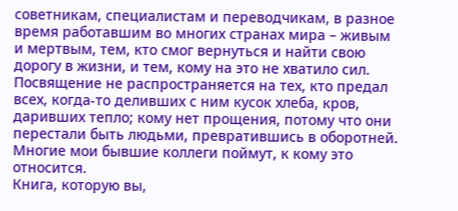советникам, специалистам и переводчикам, в разное время работавшим во многих странах мира – живым и мертвым, тем, кто смог вернуться и найти свою дорогу в жизни, и тем, кому на это не хватило сил. Посвящение не распространяется на тех, кто предал всех, когда-то деливших с ним кусок хлеба, кров, даривших тепло; кому нет прощения, потому что они перестали быть людьми, превратившись в оборотней. Многие мои бывшие коллеги поймут, к кому это относится.
Книга, которую вы,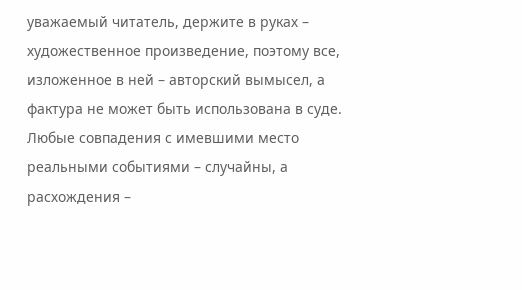уважаемый читатель, держите в руках – художественное произведение, поэтому все, изложенное в ней – авторский вымысел, а фактура не может быть использована в суде. Любые совпадения с имевшими место реальными событиями – случайны, а расхождения –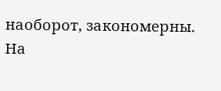наоборот, закономерны.
На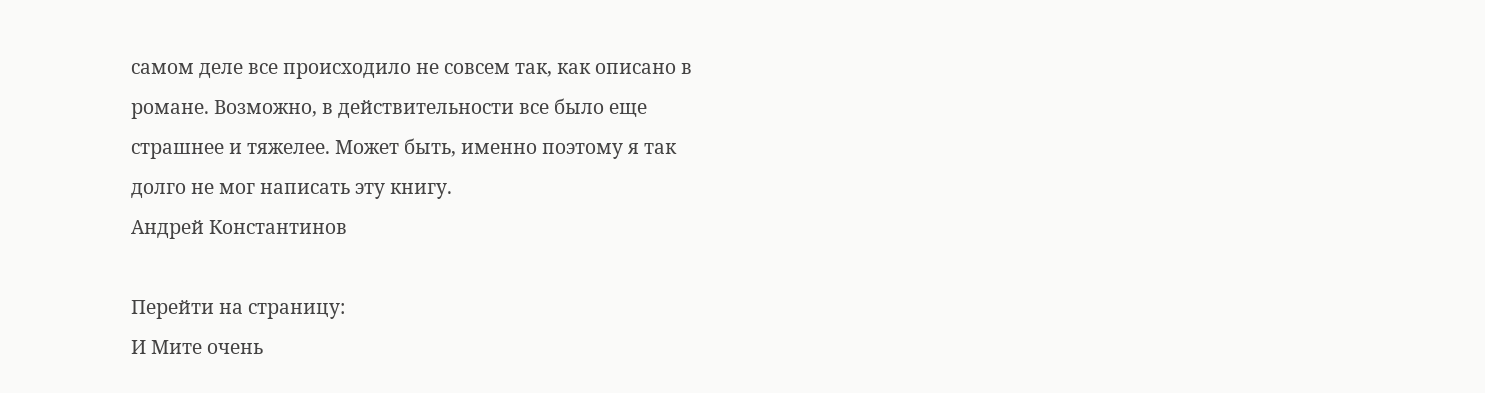самом деле все происходило не совсем так, как описано в романе. Возможно, в действительности все было еще страшнее и тяжелее. Может быть, именно поэтому я так долго не мог написать эту книгу.
Андрей Константинов

Перейти на страницу:
И Мите очень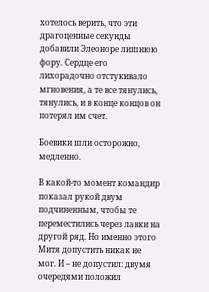хотелось верить, что эти драгоценные секунды добавили Элеоноре лишнюю фору. Сердце его лихорадочно отстукивало мгновения, а те все тянулись, тянулись, и в конце концов он потерял им счет.

Боевики шли осторожно, медленно.

В какой-то момент командир показал рукой двум подчиненным, чтобы те переместились через лавки на другой ряд. Но именно этого Митя допустить никак не мог. И – не допустил: двумя очередями положил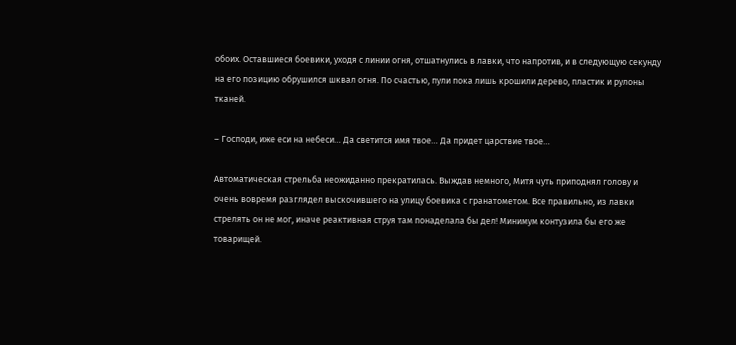обоих. Оставшиеся боевики, уходя с линии огня, отшатнулись в лавки, что напротив, и в следующую секунду на его позицию обрушился шквал огня. По счастью, пули пока лишь крошили дерево, пластик и рулоны тканей.

– Господи, иже еси на небеси… Да светится имя твое… Да придет царствие твое…

Автоматическая стрельба неожиданно прекратилась. Выждав немного, Митя чуть приподнял голову и очень вовремя разглядел выскочившего на улицу боевика с гранатометом. Все правильно, из лавки стрелять он не мог, иначе реактивная струя там понаделала бы дел! Минимум контузила бы его же товарищей.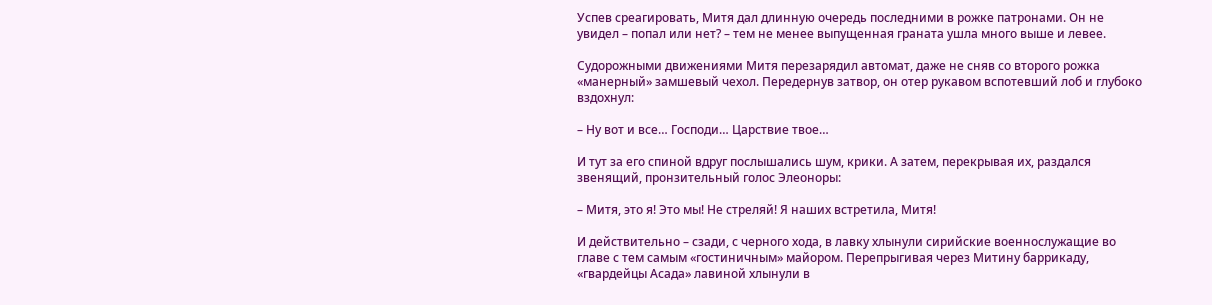Успев среагировать, Митя дал длинную очередь последними в рожке патронами. Он не увидел – попал или нет? – тем не менее выпущенная граната ушла много выше и левее.

Судорожными движениями Митя перезарядил автомат, даже не сняв со второго рожка «манерный» замшевый чехол. Передернув затвор, он отер рукавом вспотевший лоб и глубоко вздохнул:

– Ну вот и все… Господи… Царствие твое…

И тут за его спиной вдруг послышались шум, крики. А затем, перекрывая их, раздался звенящий, пронзительный голос Элеоноры:

– Митя, это я! Это мы! Не стреляй! Я наших встретила, Митя!

И действительно – сзади, с черного хода, в лавку хлынули сирийские военнослужащие во главе с тем самым «гостиничным» майором. Перепрыгивая через Митину баррикаду, «гвардейцы Асада» лавиной хлынули в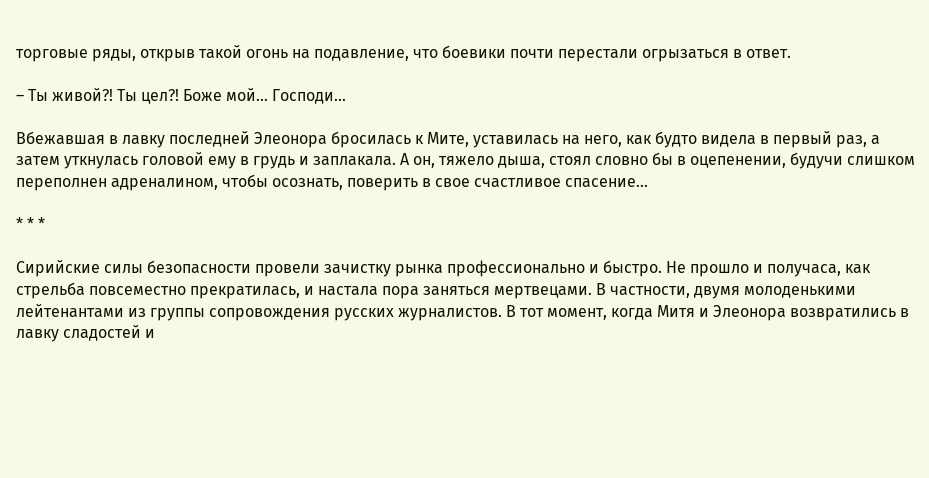торговые ряды, открыв такой огонь на подавление, что боевики почти перестали огрызаться в ответ.

– Ты живой?! Ты цел?! Боже мой… Господи…

Вбежавшая в лавку последней Элеонора бросилась к Мите, уставилась на него, как будто видела в первый раз, а затем уткнулась головой ему в грудь и заплакала. А он, тяжело дыша, стоял словно бы в оцепенении, будучи слишком переполнен адреналином, чтобы осознать, поверить в свое счастливое спасение…

* * *

Сирийские силы безопасности провели зачистку рынка профессионально и быстро. Не прошло и получаса, как стрельба повсеместно прекратилась, и настала пора заняться мертвецами. В частности, двумя молоденькими лейтенантами из группы сопровождения русских журналистов. В тот момент, когда Митя и Элеонора возвратились в лавку сладостей и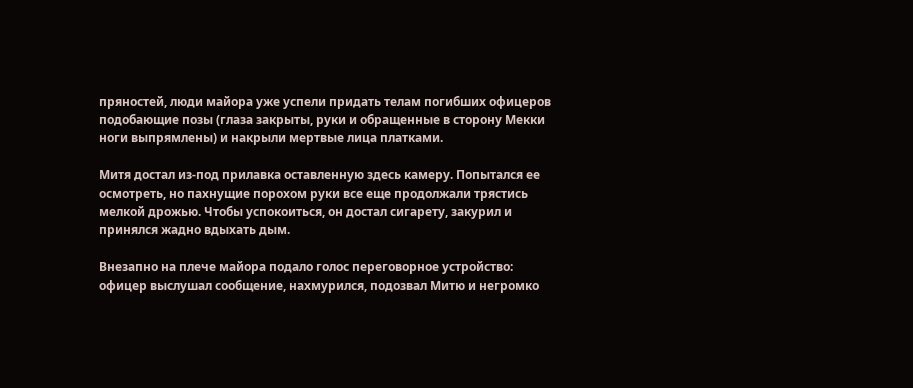пряностей, люди майора уже успели придать телам погибших офицеров подобающие позы (глаза закрыты, руки и обращенные в сторону Мекки ноги выпрямлены) и накрыли мертвые лица платками.

Митя достал из-под прилавка оставленную здесь камеру. Попытался ее осмотреть, но пахнущие порохом руки все еще продолжали трястись мелкой дрожью. Чтобы успокоиться, он достал сигарету, закурил и принялся жадно вдыхать дым.

Внезапно на плече майора подало голос переговорное устройство: офицер выслушал сообщение, нахмурился, подозвал Митю и негромко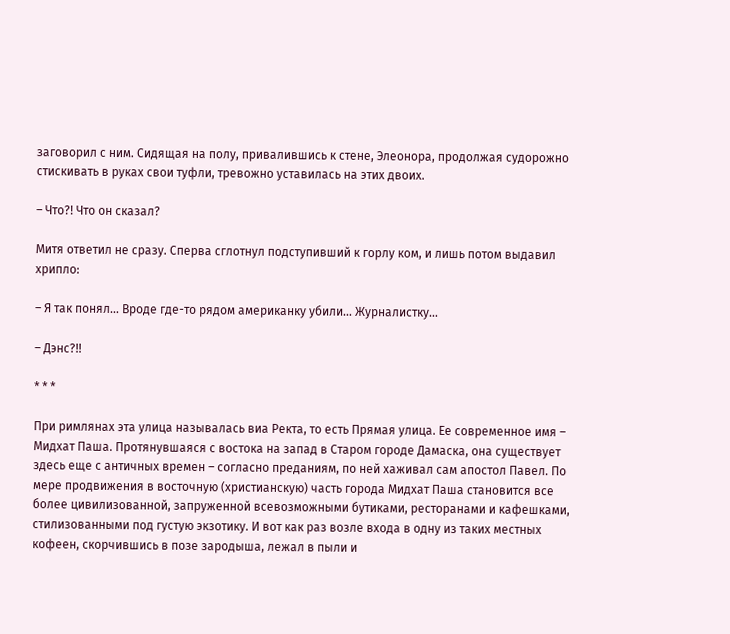заговорил с ним. Сидящая на полу, привалившись к стене, Элеонора, продолжая судорожно стискивать в руках свои туфли, тревожно уставилась на этих двоих.

– Что?! Что он сказал?

Митя ответил не сразу. Сперва сглотнул подступивший к горлу ком, и лишь потом выдавил хрипло:

– Я так понял… Вроде где-то рядом американку убили… Журналистку…

– Дэнс?!!

* * *

При римлянах эта улица называлась виа Ректа, то есть Прямая улица. Ее современное имя – Мидхат Паша. Протянувшаяся с востока на запад в Старом городе Дамаска, она существует здесь еще с античных времен – согласно преданиям, по ней хаживал сам апостол Павел. По мере продвижения в восточную (христианскую) часть города Мидхат Паша становится все более цивилизованной, запруженной всевозможными бутиками, ресторанами и кафешками, стилизованными под густую экзотику. И вот как раз возле входа в одну из таких местных кофеен, скорчившись в позе зародыша, лежал в пыли и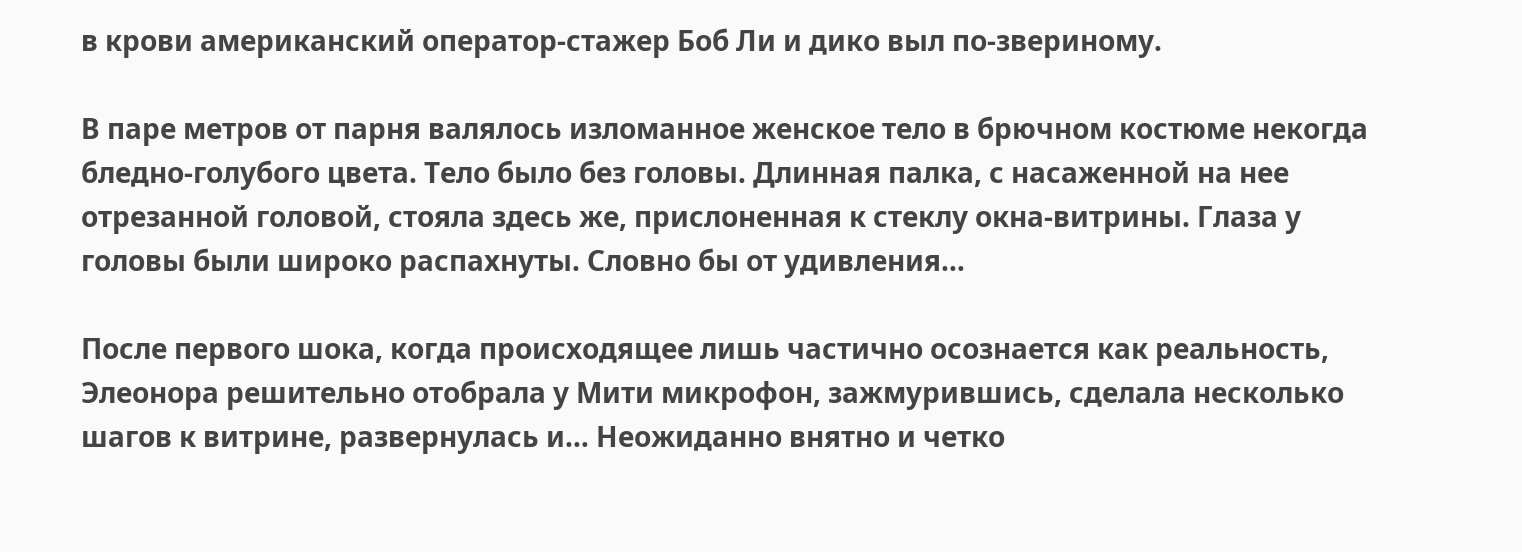в крови американский оператор-стажер Боб Ли и дико выл по-звериному.

В паре метров от парня валялось изломанное женское тело в брючном костюме некогда бледно-голубого цвета. Тело было без головы. Длинная палка, с насаженной на нее отрезанной головой, стояла здесь же, прислоненная к стеклу окна-витрины. Глаза у головы были широко распахнуты. Словно бы от удивления…

После первого шока, когда происходящее лишь частично осознается как реальность, Элеонора решительно отобрала у Мити микрофон, зажмурившись, сделала несколько шагов к витрине, развернулась и… Неожиданно внятно и четко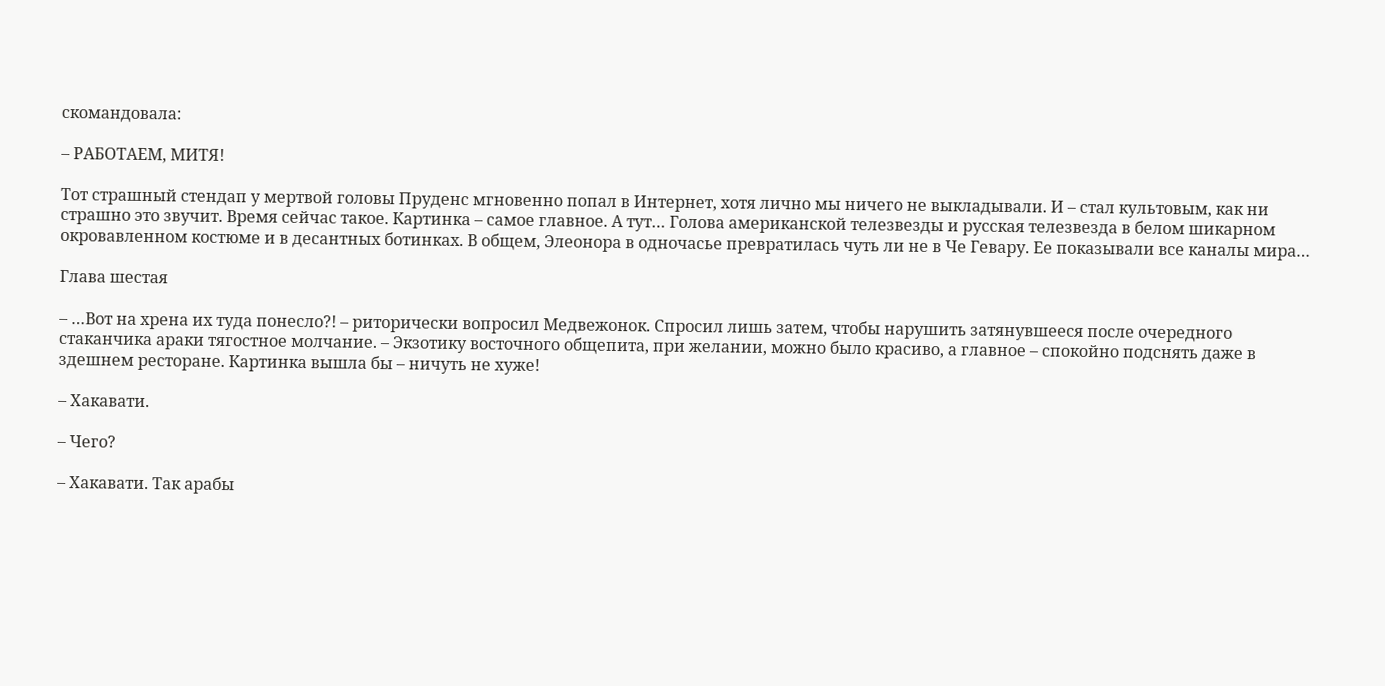скомандовала:

– РАБОТАЕМ, МИТЯ!

Тот страшный стендап у мертвой головы Пруденс мгновенно попал в Интернет, хотя лично мы ничего не выкладывали. И – стал культовым, как ни страшно это звучит. Время сейчас такое. Картинка – самое главное. А тут… Голова американской телезвезды и русская телезвезда в белом шикарном окровавленном костюме и в десантных ботинках. В общем, Элеонора в одночасье превратилась чуть ли не в Че Гевару. Ее показывали все каналы мира…

Глава шестая

– …Вот на хрена их туда понесло?! – риторически вопросил Медвежонок. Спросил лишь затем, чтобы нарушить затянувшееся после очередного стаканчика араки тягостное молчание. – Экзотику восточного общепита, при желании, можно было красиво, а главное – спокойно подснять даже в здешнем ресторане. Картинка вышла бы – ничуть не хуже!

– Хакавати.

– Чего?

– Хакавати. Так арабы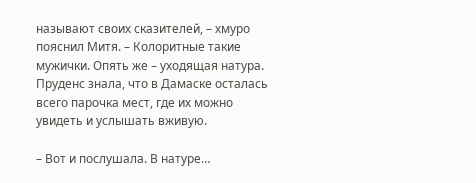называют своих сказителей, – хмуро пояснил Митя. – Колоритные такие мужички. Опять же – уходящая натура. Пруденс знала, что в Дамаске осталась всего парочка мест, где их можно увидеть и услышать вживую.

– Вот и послушала. В натуре…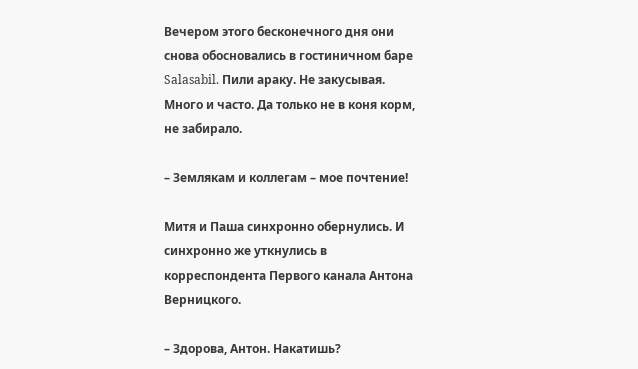Вечером этого бесконечного дня они снова обосновались в гостиничном баре Salasabil. Пили араку. Не закусывая. Много и часто. Да только не в коня корм, не забирало.

– Землякам и коллегам – мое почтение!

Митя и Паша синхронно обернулись. И синхронно же уткнулись в корреспондента Первого канала Антона Верницкого.

– Здорова, Антон. Накатишь?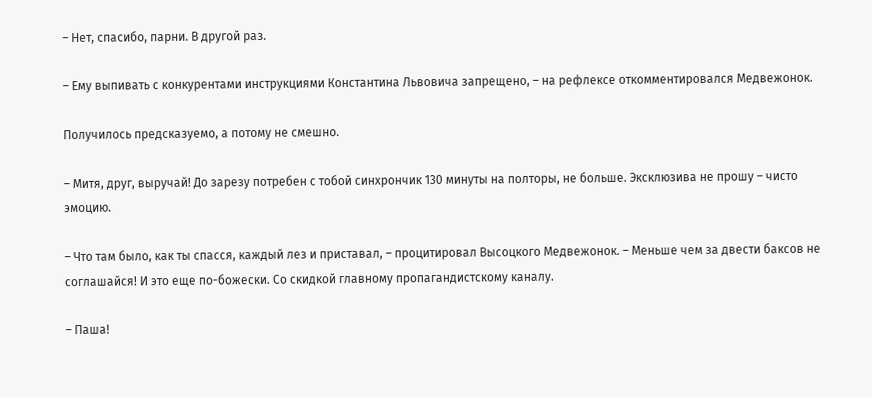– Нет, спасибо, парни. В другой раз.

– Ему выпивать с конкурентами инструкциями Константина Львовича запрещено, – на рефлексе откомментировался Медвежонок.

Получилось предсказуемо, а потому не смешно.

– Митя, друг, выручай! До зарезу потребен с тобой синхрончик 130 минуты на полторы, не больше. Эксклюзива не прошу – чисто эмоцию.

– Что там было, как ты спасся, каждый лез и приставал, – процитировал Высоцкого Медвежонок. – Меньше чем за двести баксов не соглашайся! И это еще по-божески. Со скидкой главному пропагандистскому каналу.

– Паша!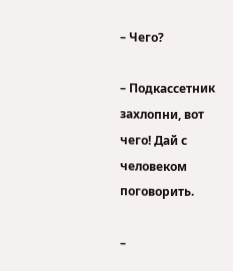– Чего?

– Подкассетник захлопни, вот чего! Дай с человеком поговорить.

–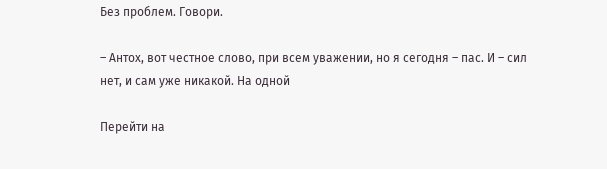Без проблем. Говори.

– Антох, вот честное слово, при всем уважении, но я сегодня – пас. И – сил нет, и сам уже никакой. На одной

Перейти на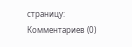страницу:
Комментариев (0)